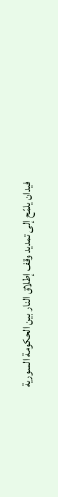فيدان يلمّح إلى تمديد وقف إطلاق النار بين الحكومة السورية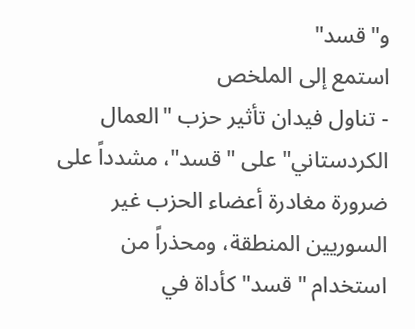و"قسد"
استمع إلى الملخص
- تناول فيدان تأثير حزب "العمال الكردستاني" على "قسد"، مشدداً على ضرورة مغادرة أعضاء الحزب غير السوريين المنطقة، ومحذراً من استخدام "قسد" كأداة في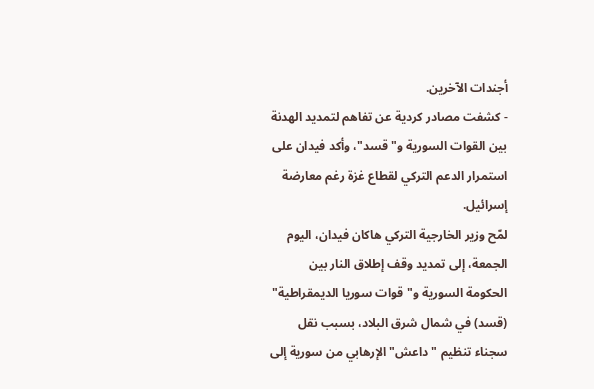أجندات الآخرين.
- كشفت مصادر كردية عن تفاهم لتمديد الهدنة بين القوات السورية و"قسد"، وأكد فيدان على استمرار الدعم التركي لقطاع غزة رغم معارضة إسرائيل.
لمّح وزير الخارجية التركي هاكان فيدان، اليوم الجمعة، إلى تمديد وقف إطلاق النار بين الحكومة السورية و"قوات سوريا الديمقراطية" (قسد) في شمال شرق البلاد، بسبب نقل سجناء تنظيم "داعش" الإرهابي من سورية إلى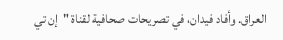العراق. وأفاد فيدان، في تصريحات صحافية لقناة "إن تي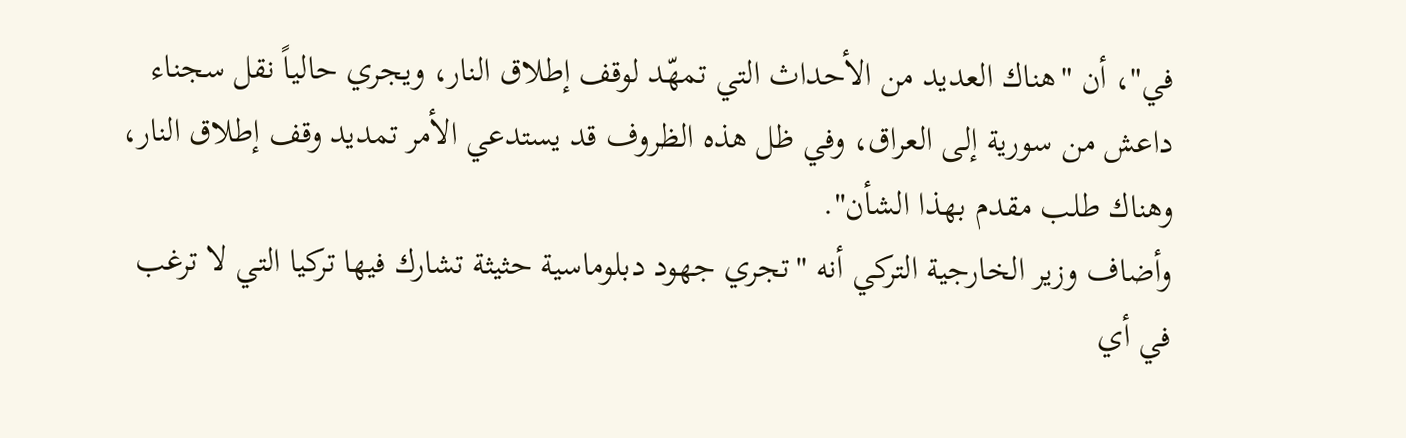في"، أن "هناك العديد من الأحداث التي تمهّد لوقف إطلاق النار، ويجري حالياً نقل سجناء داعش من سورية إلى العراق، وفي ظل هذه الظروف قد يستدعي الأمر تمديد وقف إطلاق النار، وهناك طلب مقدم بهذا الشأن".
وأضاف وزير الخارجية التركي أنه "تجري جهود دبلوماسية حثيثة تشارك فيها تركيا التي لا ترغب في أي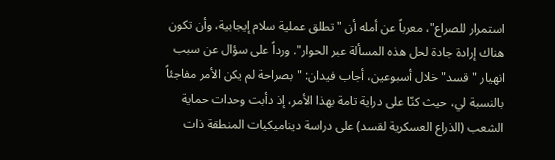استمرار للصراع"، معرباً عن أمله أن "تطلق عملية سلام إيجابية، وأن تكون هناك إرادة جادة لحل هذه المسألة عبر الحوار". ورداً على سؤال عن سبب انهيار "قسد" خلال أسبوعين، أجاب فيدان: "بصراحة لم يكن الأمر مفاجئاً بالنسبة لي، حيث كنّا على دراية تامة بهذا الأمر، إذ دأبت وحدات حماية الشعب (الذراع العسكرية لقسد) على دراسة ديناميكيات المنطقة ذات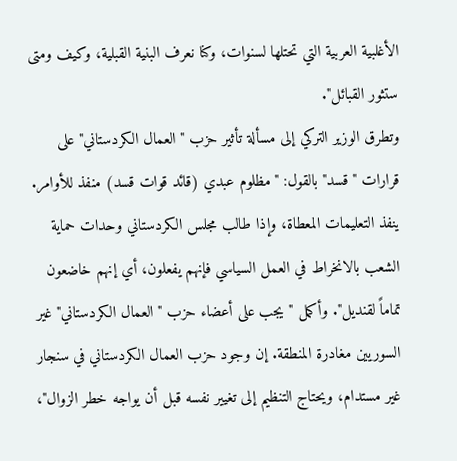الأغلبية العربية التي تحتلها لسنوات، وكنا نعرف البنية القبلية، وكيف ومتى ستثور القبائل".
وتطرق الوزير التركي إلى مسألة تأثير حزب "العمال الكردستاني" على قرارات "قسد" بالقول: "مظلوم عبدي (قائد قوات قسد) منفذ للأوامر. ينفذ التعليمات المعطاة، وإذا طالب مجلس الكردستاني وحدات حماية الشعب بالانخراط في العمل السياسي فإنهم يفعلون، أي إنهم خاضعون تماماً لقنديل". وأكمل "يجب على أعضاء حزب "العمال الكردستاني" غير السوريين مغادرة المنطقة. إن وجود حزب العمال الكردستاني في سنجار غير مستدام، ويحتاج التنظيم إلى تغيير نفسه قبل أن يواجه خطر الزوال"،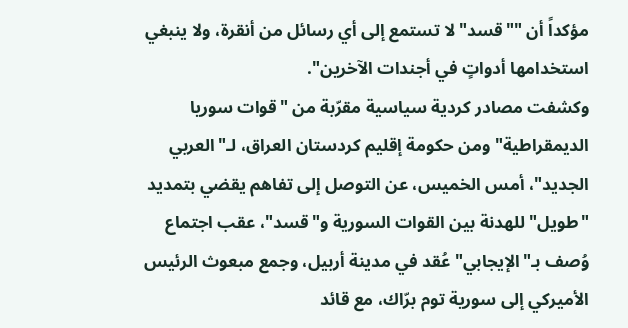مؤكداً أن ""قسد" لا تستمع إلى أي رسائل من أنقرة، ولا ينبغي استخدامها أدواتٍ في أجندات الآخرين".
وكشفت مصادر كردية سياسية مقرّبة من "قوات سوريا الديمقراطية" ومن حكومة إقليم كردستان العراق، لـ"العربي الجديد"، أمس الخميس، عن التوصل إلى تفاهم يقضي بتمديد "طويل" للهدنة بين القوات السورية و"قسد"، عقب اجتماع وُصف بـ"الإيجابي" عُقد في مدينة أربيل، وجمع مبعوث الرئيس الأميركي إلى سورية توم برّاك، مع قائد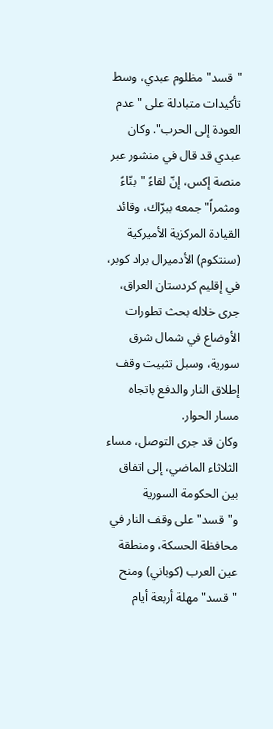"قسد" مظلوم عبدي، وسط تأكيدات متبادلة على "عدم العودة إلى الحرب". وكان عبدي قد قال في منشور عبر منصة إكس، إنّ لقاءً "بنّاءً ومثمراً" جمعه ببرّاك، وقائد القيادة المركزية الأميركية (سنتكوم) الأدميرال براد كوبر، في إقليم كردستان العراق، جرى خلاله بحث تطورات الأوضاع في شمال شرق سورية، وسبل تثبيت وقف إطلاق النار والدفع باتجاه مسار الحوار.
وكان قد جرى التوصل، مساء الثلاثاء الماضي، إلى اتفاق بين الحكومة السورية و"قسد" على وقف النار في محافظة الحسكة، ومنطقة عين العرب (كوباني) ومنح "قسد" مهلة أربعة أيام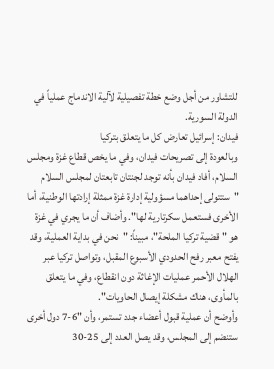للتشاور من أجل وضع خطة تفصيلية لآلية الاندماج عملياً في الدولة السورية.
فيدان: إسرائيل تعارض كل ما يتعلق بتركيا
وبالعودة إلى تصريحات فيدان، وفي ما يخص قطاع غزة ومجلس السلام، أفاد فيدان بأنه توجد لجنتان تابعتان لمجلس السلام "ستتولى إحداهما مسؤولية إدارة غزة ممثلة إرادتها الوطنية، أما الأخرى فستعمل سكرتارية لها". وأضاف أن ما يجري في غزة هو "قضية تركيا الملحة"، مبيناً: "نحن في بداية العملية، وقد يفتح معبر رفح الحدودي الأسبوع المقبل، وتواصل تركيا عبر الهلال الأحمر عمليات الإغاثة دون انقطاع، وفي ما يتعلق بالمأوى، هناك مشكلة إيصال الحاويات".
وأوضح أن عملية قبول أعضاء جدد تستمر، وأن "6-7 دول أخرى ستنضم إلى المجلس، وقد يصل العدد إلى 25-30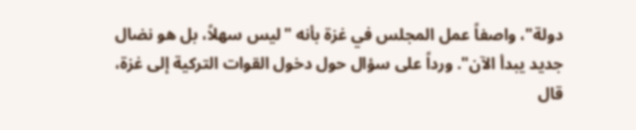دولة"، واصفاً عمل المجلس في غزة بأنه "ليس سهلاً، بل هو نضال جديد يبدأ الآن". ورداً على سؤال حول دخول القوات التركية إلى غزة، قال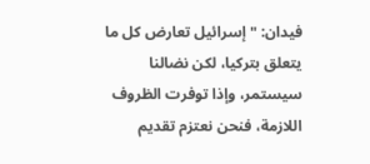فيدان: "إسرائيل تعارض كل ما يتعلق بتركيا، لكن نضالنا سيستمر، وإذا توفرت الظروف اللازمة، فنحن نعتزم تقديم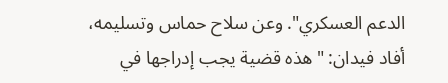الدعم العسكري". وعن سلاح حماس وتسليمه، أفاد فيدان: "هذه قضية يجب إدراجها في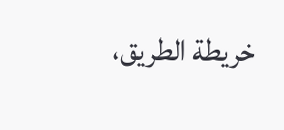خريطة الطريق،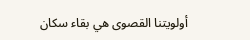أولويتنا القصوى هي بقاء سكان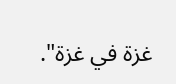غزة في غزة".